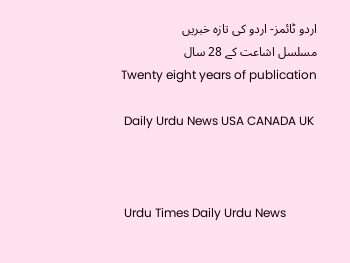اردو ٹائمز- اردو کی تازہ خبریں
مسلسل اشاعت کے 28 سال
Twenty eight years of publication

 Daily Urdu News USA CANADA UK



 Urdu Times Daily Urdu News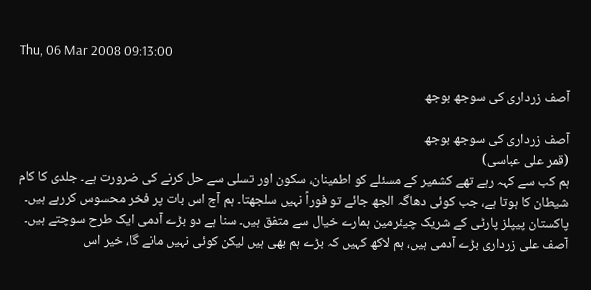Thu, 06 Mar 2008 09:13:00

آصف زرداری کی سوجھ بوجھ

آصف زرداری کی سوجھ بوجھ
(قمر علی عباسی)
ہم کب سے کہہ رہے تھے کشمیر کے مسئلے کو اطمینان، سکون اور تسلی سے حل کرنے کی ضرورت ہے۔ جلدی کا کام شیطان کا ہوتا ہے، جب کوئی دھاگہ الجھ جائے تو فوراً نہیں سلجھتا۔ ہم آج اس بات پر فخر محسوس کررہے ہیں۔ پاکستان پیپلز پارٹی کے شریک چیئرمین ہمارے خیال سے متفق ہیں۔ سنا ہے دو بڑے آدمی ایک طرح سوچتے ہیں۔ آصف علی زرداری بڑے آدمی ہیں، ہم لاکھ کہیں کہ بڑے ہم بھی ہیں لیکن کوئی نہیں مانے گا، خیر اس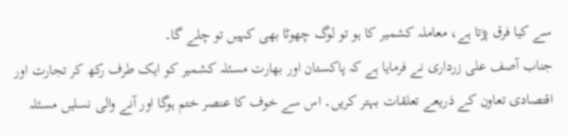سے کیا فرق پڑتا ہے، معاملہ کشمیر کا ہو تو لوگ چھوٹا بھی کہیں تو چلے گا۔
جناب آصف علی زرداری نے فرمایا ہے کہ پاکستان اور بھارت مسئلہ کشمیر کو ایک طرف رکھ کر تجارت اور اقتصادی تعاون کے ذریعے تعلقات بہتر کریں۔ اس سے خوف کا عنصر ختم ہوگا اور آنے والی نسلیں مسئلہ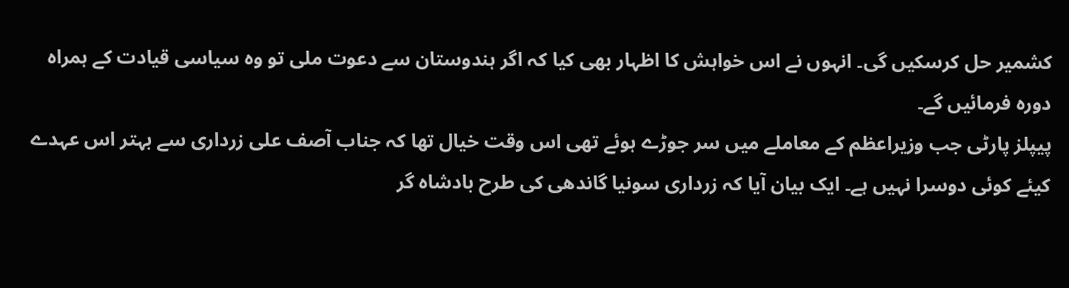کشمیر حل کرسکیں گی۔ انہوں نے اس خواہش کا اظہار بھی کیا کہ اگر ہندوستان سے دعوت ملی تو وہ سیاسی قیادت کے ہمراہ دورہ فرمائیں گے۔
پیپلز پارٹی جب وزیراعظم کے معاملے میں سر جوڑے ہوئے تھی اس وقت خیال تھا کہ جناب آصف علی زرداری سے بہتر اس عہدے کیئے کوئی دوسرا نہیں ہے۔ ایک بیان آیا کہ زرداری سونیا گاندھی کی طرح بادشاہ گر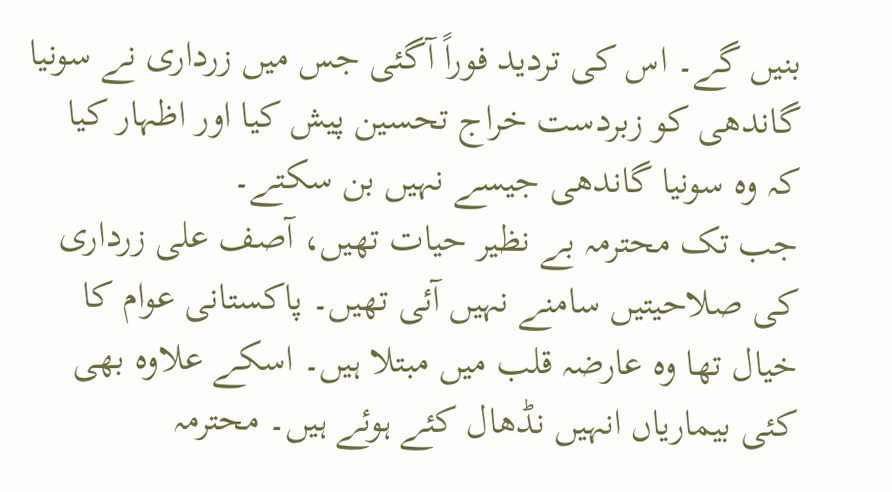بنیں گے۔ اس کی تردید فوراً آگئی جس میں زرداری نے سونیا گاندھی کو زبردست خراج تحسین پیش کیا اور اظہار کیا کہ وہ سونیا گاندھی جیسے نہیں بن سکتے۔
جب تک محترمہ بے نظیر حیات تھیں، آصف علی زرداری کی صلاحیتیں سامنے نہیں آئی تھیں۔ پاکستانی عوام کا خیال تھا وہ عارضہ قلب میں مبتلا ہیں۔ اسکے علاوہ بھی کئی بیماریاں انہیں نڈھال کئے ہوئے ہیں۔ محترمہ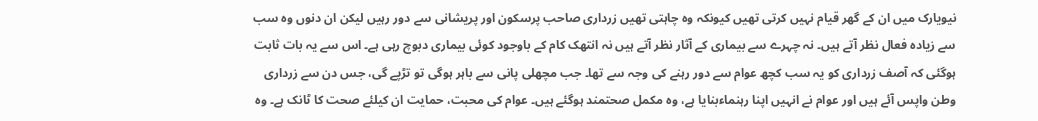نیویارک میں ان کے گھر قیام نہیں کرتی تھیں کیونکہ وہ چاہتی تھیں زرداری صاحب پرسکون اور پریشانی سے دور رہیں لیکن ان دنوں وہ سب سے زیادہ فعال نظر آتے ہیں۔ نہ چہرے سے بیماری کے آثار نظر آتے ہیں نہ انتھک کام کے باوجود کوئی بیماری دبوچ رہی ہے۔ اس سے یہ بات ثابت ہوگئی کہ آصف زرداری کو یہ سب کچھ عوام سے دور رہنے کی وجہ سے تھا۔ جب مچھلی پانی سے باہر ہوگی تو تڑپے گی، جس دن سے زرداری وطن واپس آئے ہیں اور عوام نے انہیں اپنا رہنماءبنایا ہے، وہ مکمل صحتمند ہوگئے ہیں۔ عوام کی محبت، حمایت ان کیلئے صحت کا ٹانک ہے۔ وہ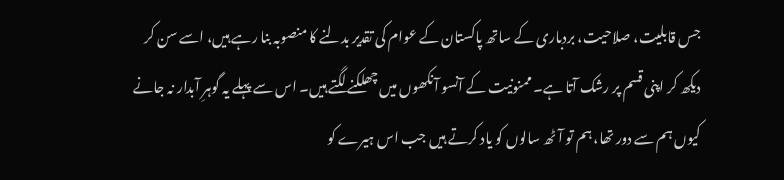جس قابلیت، صلاحیت، بردباری کے ساتھ پاکستان کے عوام کی تقدیر بدلنے کا منصوبہ بنا رہے ہیں، اسے سن کر دیکھ کر اپنی قسم پر رشک آتا ہے۔ ممنونیت کے آنسو آنکھوں میں چھلکنے لگتے ہیں۔ اس سے پہلے یہ گوہرِ آبدار نہ جانے کیوں ہم سے دور تھا، ہم تو آٹھ سالوں کو یاد کرتے ہیں جب اس ہیرے کو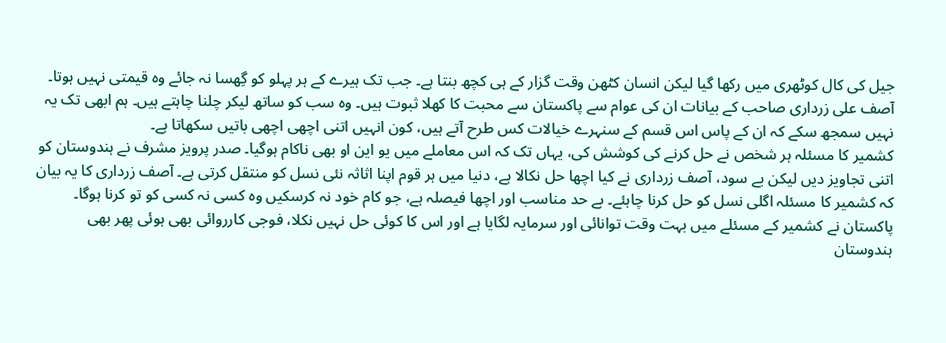جیل کی کال کوٹھری میں رکھا گیا لیکن انسان کٹھن وقت گزار کے ہی کچھ بنتا ہے۔ جب تک ہیرے کے ہر پہلو کو گِھسا نہ جائے وہ قیمتی نہیں ہوتا۔
آصف علی زرداری صاحب کے بیانات ان کی عوام سے پاکستان سے محبت کا کھلا ثبوت ہیں۔ وہ سب کو ساتھ لیکر چلنا چاہتے ہیں۔ ہم ابھی تک یہ نہیں سمجھ سکے کہ ان کے پاس اس قسم کے سنہرے خیالات کس طرح آتے ہیں، کون انہیں اتنی اچھی اچھی باتیں سکھاتا ہے۔
کشمیر کا مسئلہ ہر شخص نے حل کرنے کی کوشش کی، یہاں تک کہ اس معاملے میں یو این او بھی ناکام ہوگیا۔ صدر پرویز مشرف نے ہندوستان کو اتنی تجاویز دیں لیکن بے سود، آصف زرداری نے کیا اچھا حل نکالا ہے، دنیا میں ہر قوم اپنا اثاثہ نئی نسل کو منتقل کرتی ہے۔ آصف زرداری کا یہ بیان کہ کشمیر کا مسئلہ اگلی نسل کو حل کرنا چاہئے۔ بے حد مناسب اور اچھا فیصلہ ہے، جو کام خود نہ کرسکیں وہ کسی نہ کسی کو تو کرنا ہوگا۔ پاکستان نے کشمیر کے مسئلے میں بہت وقت توانائی اور سرمایہ لگایا ہے اور اس کا کوئی حل نہیں نکلا، فوجی کارروائی بھی ہوئی پھر بھی ہندوستان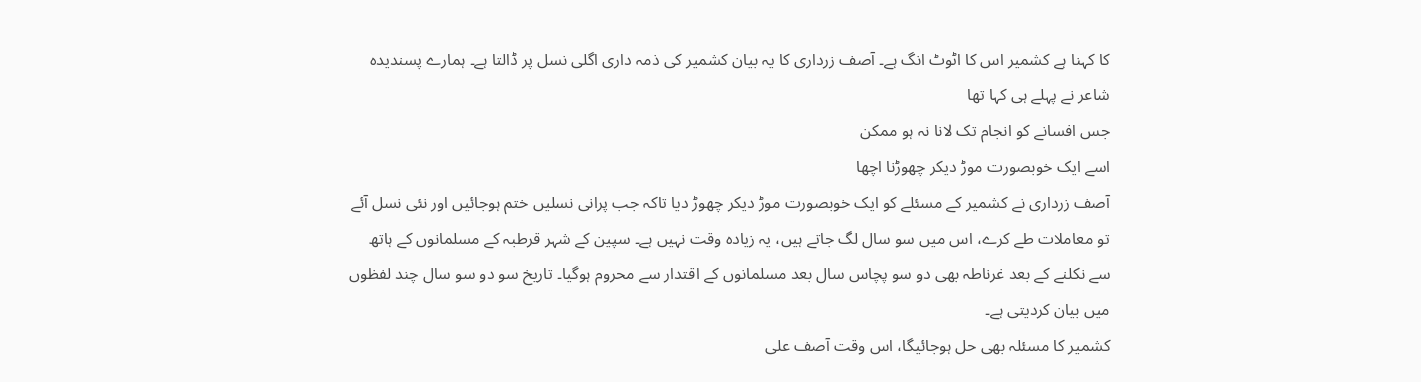کا کہنا ہے کشمیر اس کا اٹوٹ انگ ہے۔ آصف زرداری کا یہ بیان کشمیر کی ذمہ داری اگلی نسل پر ڈالتا ہے۔ ہمارے پسندیدہ شاعر نے پہلے ہی کہا تھا
جس افسانے کو انجام تک لانا نہ ہو ممکن
اسے ایک خوبصورت موڑ دیکر چھوڑنا اچھا
آصف زرداری نے کشمیر کے مسئلے کو ایک خوبصورت موڑ دیکر چھوڑ دیا تاکہ جب پرانی نسلیں ختم ہوجائیں اور نئی نسل آئے تو معاملات طے کرے، اس میں سو سال لگ جاتے ہیں، یہ زیادہ وقت نہیں ہے۔ سپین کے شہر قرطبہ کے مسلمانوں کے ہاتھ سے نکلنے کے بعد غرناطہ بھی دو سو پچاس سال بعد مسلمانوں کے اقتدار سے محروم ہوگیا۔ تاریخ سو دو سو سال چند لفظوں میں بیان کردیتی ہے۔
کشمیر کا مسئلہ بھی حل ہوجائیگا، اس وقت آصف علی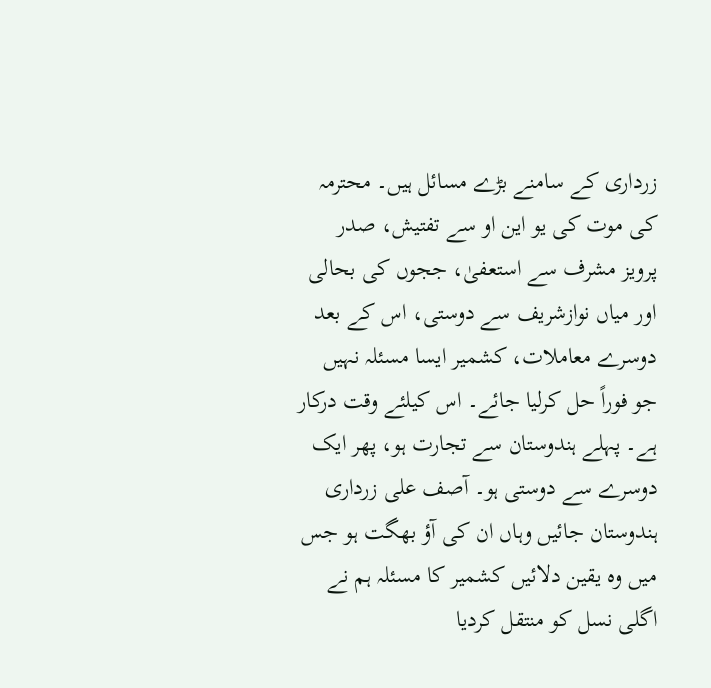زرداری کے سامنے بڑے مسائل ہیں۔ محترمہ کی موت کی یو این او سے تفتیش، صدر پرویز مشرف سے استعفیٰ، ججوں کی بحالی اور میاں نوازشریف سے دوستی، اس کے بعد دوسرے معاملات، کشمیر ایسا مسئلہ نہیں جو فوراً حل کرلیا جائے۔ اس کیلئے وقت درکار ہے۔ پہلے ہندوستان سے تجارت ہو، پھر ایک دوسرے سے دوستی ہو۔ آصف علی زرداری ہندوستان جائیں وہاں ان کی آؤ بھگت ہو جس میں وہ یقین دلائیں کشمیر کا مسئلہ ہم نے اگلی نسل کو منتقل کردیا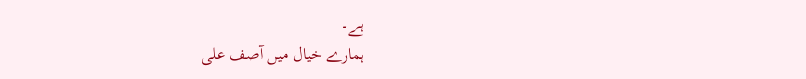ہے۔
ہمارے خیال میں آصف علی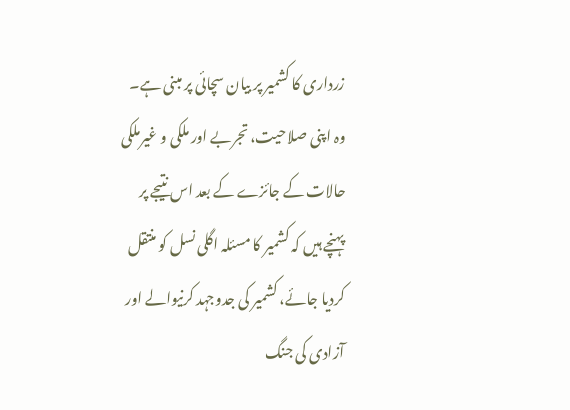زرداری کا کشمیر پر بیان سچائی پر مبنی ہے۔ وہ اپنی صلاحیت، تجربے اور ملکی و غیرملکی حالات کے جائزے کے بعد اس نتیجے پر پہنچے ہیں کہ کشمیر کا مسئلہ اگلی نسل کو منتقل کردیا جائے، کشمیر کی جدوجہد کرنیوالے اور آزادی کی جنگ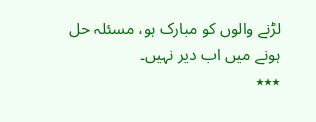لڑنے والوں کو مبارک ہو، مسئلہ حل ہونے میں اب دیر نہیں۔
٭٭٭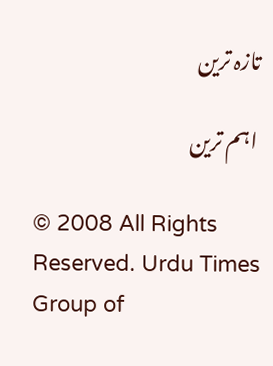تازہ ترین

 اہم ترین

© 2008 All Rights Reserved. Urdu Times Group of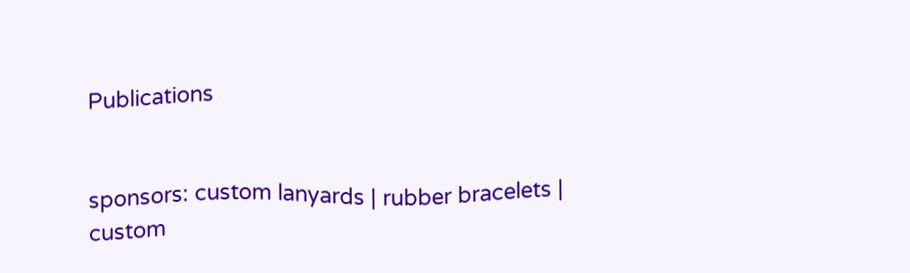Publications


sponsors: custom lanyards | rubber bracelets | custom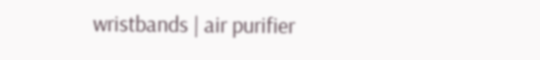wristbands | air purifier